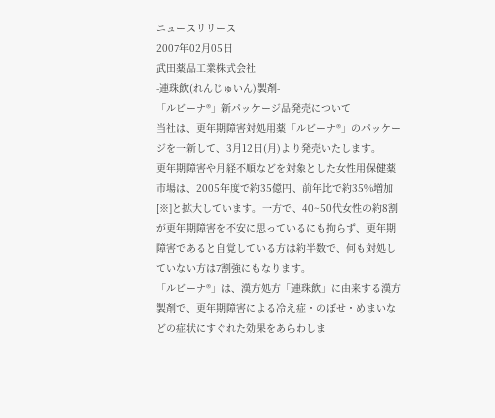ニュースリリース
2007年02月05日
武田薬品工業株式会社
-連珠飲(れんじゅいん)製剤-
「ルビーナ®」新パッケージ品発売について
当社は、更年期障害対処用薬「ルビーナ®」のパッケージを一新して、3月12日(月)より発売いたします。
更年期障害や月経不順などを対象とした女性用保健薬市場は、2005年度で約35億円、前年比で約35%増加[※]と拡大しています。一方で、40~50代女性の約8割が更年期障害を不安に思っているにも拘らず、更年期障害であると自覚している方は約半数で、何も対処していない方は7割強にもなります。
「ルビーナ®」は、漢方処方「連珠飲」に由来する漢方製剤で、更年期障害による冷え症・のぼせ・めまいなどの症状にすぐれた効果をあらわしま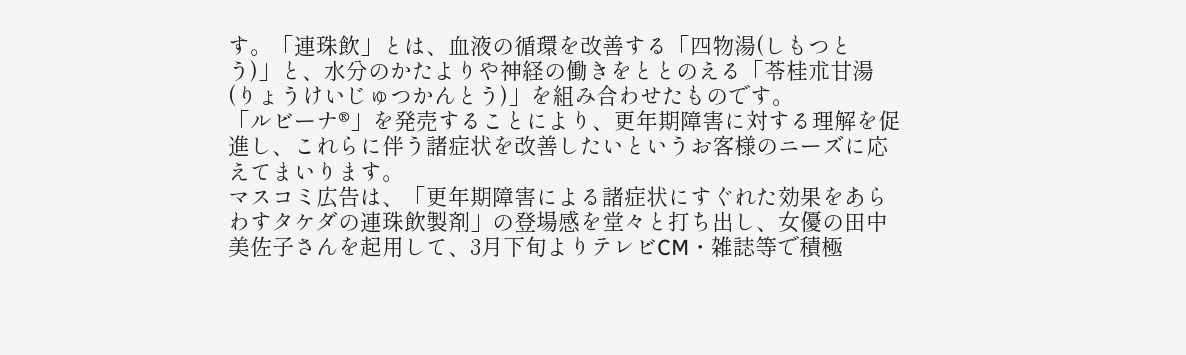す。「連珠飲」とは、血液の循環を改善する「四物湯(しもつとう)」と、水分のかたよりや神経の働きをととのえる「苓桂朮甘湯(りょうけいじゅつかんとう)」を組み合わせたものです。
「ルビーナ®」を発売することにより、更年期障害に対する理解を促進し、これらに伴う諸症状を改善したいというお客様のニーズに応えてまいります。
マスコミ広告は、「更年期障害による諸症状にすぐれた効果をあらわすタケダの連珠飲製剤」の登場感を堂々と打ち出し、女優の田中美佐子さんを起用して、3月下旬よりテレビCM・雑誌等で積極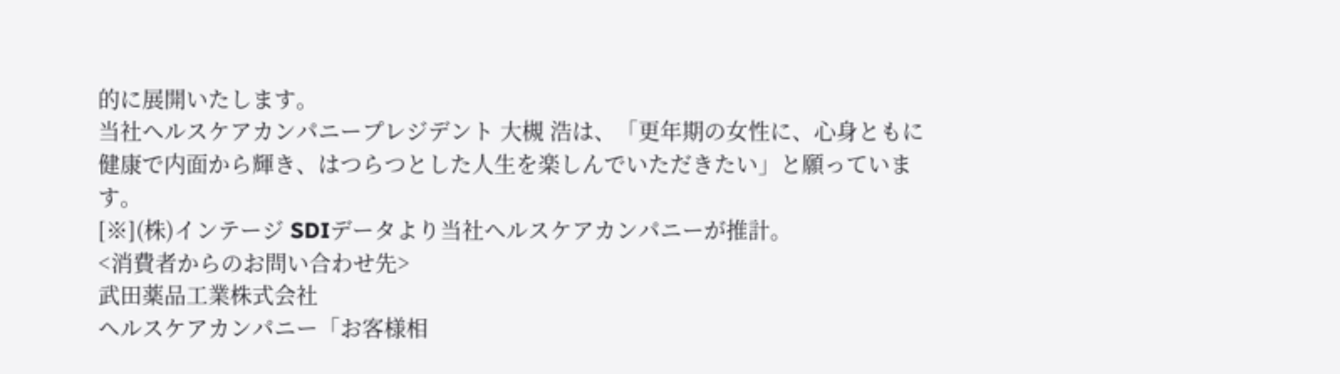的に展開いたします。
当社ヘルスケアカンパニープレジデント 大槻 浩は、「更年期の女性に、心身ともに健康で内面から輝き、はつらつとした人生を楽しんでいただきたい」と願っています。
[※](株)インテージ SDIデータより当社ヘルスケアカンパニーが推計。
<消費者からのお問い合わせ先>
武田薬品工業株式会社
ヘルスケアカンパニー「お客様相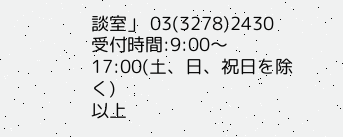談室」 03(3278)2430
受付時間:9:00〜17:00(土、日、祝日を除く)
以上